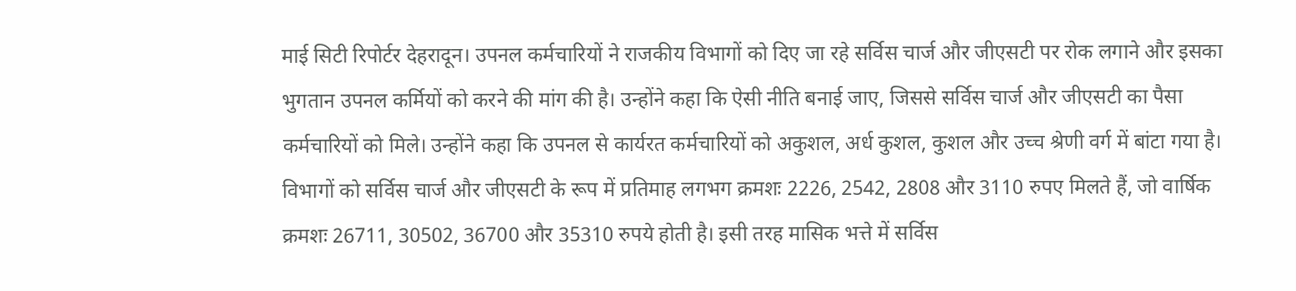माई सिटी रिपोर्टर देहरादून। उपनल कर्मचारियों ने राजकीय विभागों को दिए जा रहे सर्विस चार्ज और जीएसटी पर रोक लगाने और इसका भुगतान उपनल कर्मियों को करने की मांग की है। उन्होंने कहा कि ऐसी नीति बनाई जाए, जिससे सर्विस चार्ज और जीएसटी का पैसा कर्मचारियों को मिले। उन्होंने कहा कि उपनल से कार्यरत कर्मचारियों को अकुशल, अर्ध कुशल, कुशल और उच्च श्रेणी वर्ग में बांटा गया है। विभागों को सर्विस चार्ज और जीएसटी के रूप में प्रतिमाह लगभग क्रमशः 2226, 2542, 2808 और 3110 रुपए मिलते हैं, जो वार्षिक क्रमशः 26711, 30502, 36700 और 35310 रुपये होती है। इसी तरह मासिक भत्ते में सर्विस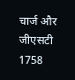चार्ज और जीएसटी 1758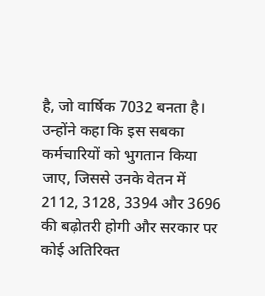है, जो वार्षिक 7032 बनता है। उन्होंने कहा कि इस सबका कर्मचारियों को भुगतान किया जाए, जिससे उनके वेतन में 2112, 3128, 3394 और 3696 की बढ़ोतरी होगी और सरकार पर कोई अतिरिक्त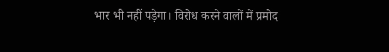भार भी नहीं पड़ेगा। विरोध करने वालों में प्रमोद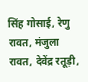सिंह गोसाई, रेणु रावत, मंजुला रावत, देवेंद्र रतूड़ी,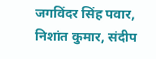जगविंदर सिंह पवार, निशांत कुमार, संदीप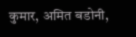कुमार, अमित बडोनी,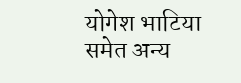योगेश भाटिया समेत अन्य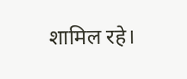शामिल रहे।